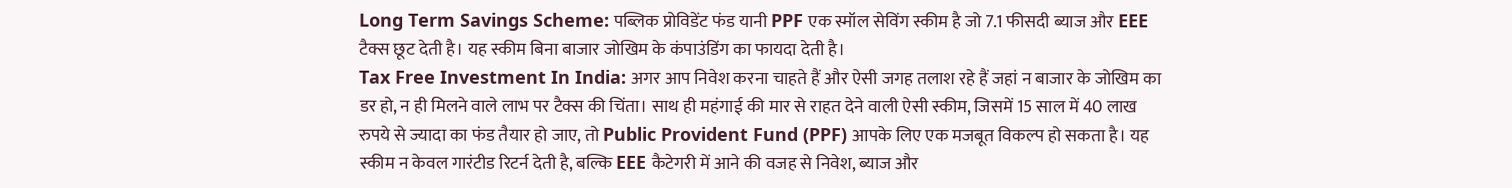Long Term Savings Scheme: पब्लिक प्रोविडेंट फंड यानी PPF एक स्मॉल सेविंग स्कीम है जो 7.1 फीसदी ब्याज और EEE टैक्स छूट देती है। यह स्कीम बिना बाजार जोखिम के कंपाउंडिंग का फायदा देती है।
Tax Free Investment In India: अगर आप निवेश करना चाहते हैं और ऐसी जगह तलाश रहे हैं जहां न बाजार के जोखिम का डर हो, न ही मिलने वाले लाभ पर टैक्स की चिंता। साथ ही महंगाई की मार से राहत देने वाली ऐसी स्कीम, जिसमें 15 साल में 40 लाख रुपये से ज्यादा का फंड तैयार हो जाए, तो Public Provident Fund (PPF) आपके लिए एक मजबूत विकल्प हो सकता है। यह स्कीम न केवल गारंटीड रिटर्न देती है, बल्कि EEE कैटेगरी में आने की वजह से निवेश, ब्याज और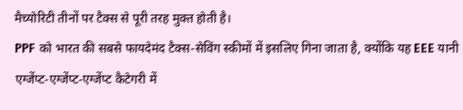मैच्योरिटी तीनों पर टैक्स से पूरी तरह मुक्त होती है।
PPF को भारत की सबसे फायदेमंद टैक्स-सेविंग स्कीमों में इसलिए गिना जाता है, क्योंकि यह EEE यानी एग्जेंप्ट-एग्जेंप्ट-एग्जेंप्ट कैटेगरी में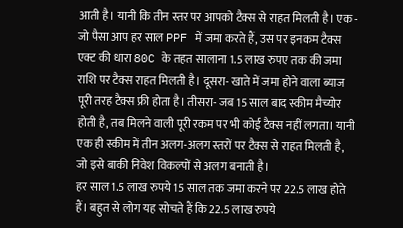आती है। यानी कि तीन स्तर पर आपको टैक्स से राहत मिलती है। एक - जो पैसा आप हर साल PPF में जमा करते हैं, उस पर इनकम टैक्स एक्ट की धारा 80C के तहत सालाना 1.5 लाख रुपए तक की जमा राशि पर टैक्स राहत मिलती है। दूसरा- खाते में जमा होने वाला ब्याज पूरी तरह टैक्स फ्री होता है। तीसरा- जब 15 साल बाद स्कीम मैच्योर होती है, तब मिलने वाली पूरी रकम पर भी कोई टैक्स नहीं लगता। यानी एक ही स्कीम में तीन अलग-अलग स्तरों पर टैक्स से राहत मिलती है, जो इसे बाकी निवेश विकल्पों से अलग बनाती है।
हर साल 1.5 लाख रुपये 15 साल तक जमा करने पर 22.5 लाख होते हैं। बहुत से लोग यह सोचते हैं कि 22.5 लाख रुपये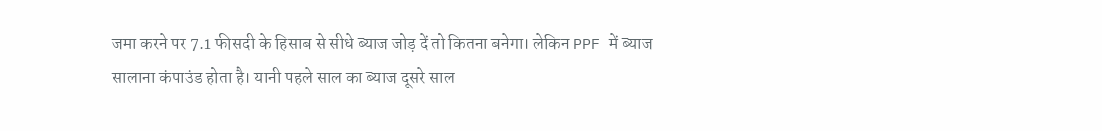जमा करने पर 7.1 फीसदी के हिसाब से सीधे ब्याज जोड़ दें तो कितना बनेगा। लेकिन PPF में ब्याज सालाना कंपाउंड होता है। यानी पहले साल का ब्याज दूसरे साल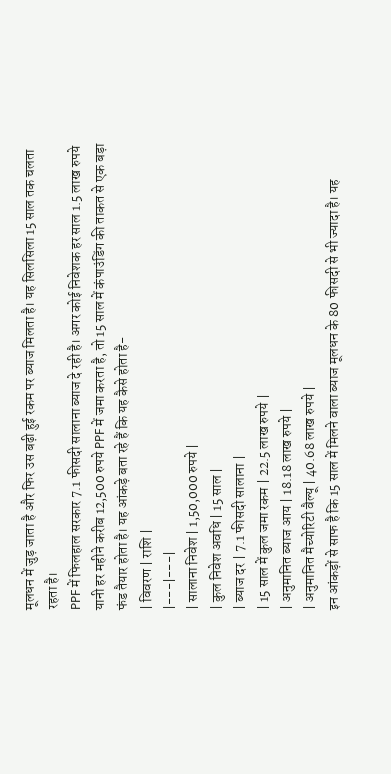मूलधन में जुड़ जाता है और फिर उस बढ़ी हुई रकम पर ब्याज मिलता है। यह सिलसिला 15 साल तक चलता रहता है।
PPF में फिलहाल सरकार 7.1 फीसदी सालाना ब्याज दे रही है। अगर कोई निवेशक हर साल 1.5 लाख रुपये यानी हर महीने करीब 12,500 रुपये PPF में जमा करता है, तो 15 साल में कंपाउंडिंग की ताकत से एक बड़ा फंड तैयार होता है। यह आंकड़े बता रहे हैं कि यह कैसे होता है-
| विवरण | राशि |
|---|---|
| सालाना निवेश | 1,50,000 रुपये |
| कुल निवेश अवधि | 15 साल |
| ब्याज दर | 7.1 फीसदी सालाना |
| 15 साल में कुल जमा रकम | 22.5 लाख रुपये |
| अनुमानित ब्याज आय | 18.18 लाख रुपये |
| अनुमानित मैच्योरिटी वैल्यू | 40.68 लाख रुपये |
इन आंकड़ों से साफ है कि 15 साल में मिलने वाला ब्याज मूलधन के 80 फीसदी से भी ज्यादा है। यह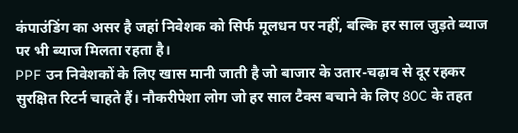कंपाउंडिंग का असर है जहां निवेशक को सिर्फ मूलधन पर नहीं, बल्कि हर साल जुड़ते ब्याज पर भी ब्याज मिलता रहता है।
PPF उन निवेशकों के लिए खास मानी जाती है जो बाजार के उतार-चढ़ाव से दूर रहकर सुरक्षित रिटर्न चाहते हैं। नौकरीपेशा लोग जो हर साल टैक्स बचाने के लिए 80C के तहत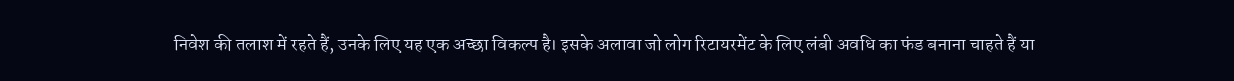निवेश की तलाश में रहते हैं, उनके लिए यह एक अच्छा विकल्प है। इसके अलावा जो लोग रिटायरमेंट के लिए लंबी अवधि का फंड बनाना चाहते हैं या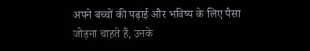अपने बच्चों की पढ़ाई और भविष्य के लिए पैसा जोड़ना चाहते हैं, उनके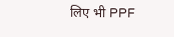लिए भी PPF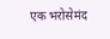एक भरोसेमंद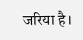जरिया है।